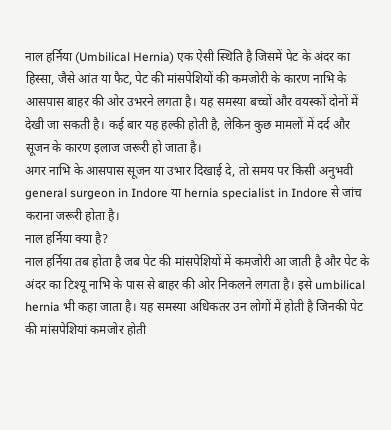नाल हर्निया (Umbilical Hernia) एक ऐसी स्थिति है जिसमें पेट के अंदर का हिस्सा, जैसे आंत या फैट, पेट की मांसपेशियों की कमजोरी के कारण नाभि के आसपास बाहर की ओर उभरने लगता है। यह समस्या बच्चों और वयस्कों दोनों में देखी जा सकती है। कई बार यह हल्की होती है, लेकिन कुछ मामलों में दर्द और सूजन के कारण इलाज जरूरी हो जाता है।
अगर नाभि के आसपास सूजन या उभार दिखाई दे, तो समय पर किसी अनुभवी general surgeon in Indore या hernia specialist in Indore से जांच कराना जरूरी होता है।
नाल हर्निया क्या है?
नाल हर्निया तब होता है जब पेट की मांसपेशियों में कमजोरी आ जाती है और पेट के अंदर का टिश्यू नाभि के पास से बाहर की ओर निकलने लगता है। इसे umbilical hernia भी कहा जाता है। यह समस्या अधिकतर उन लोगों में होती है जिनकी पेट की मांसपेशियां कमजोर होती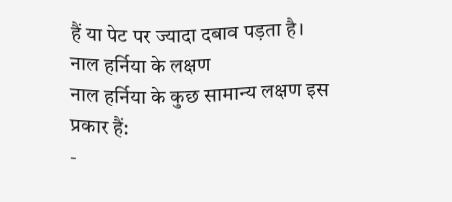हैं या पेट पर ज्यादा दबाव पड़ता है।
नाल हर्निया के लक्षण
नाल हर्निया के कुछ सामान्य लक्षण इस प्रकार हैं:
-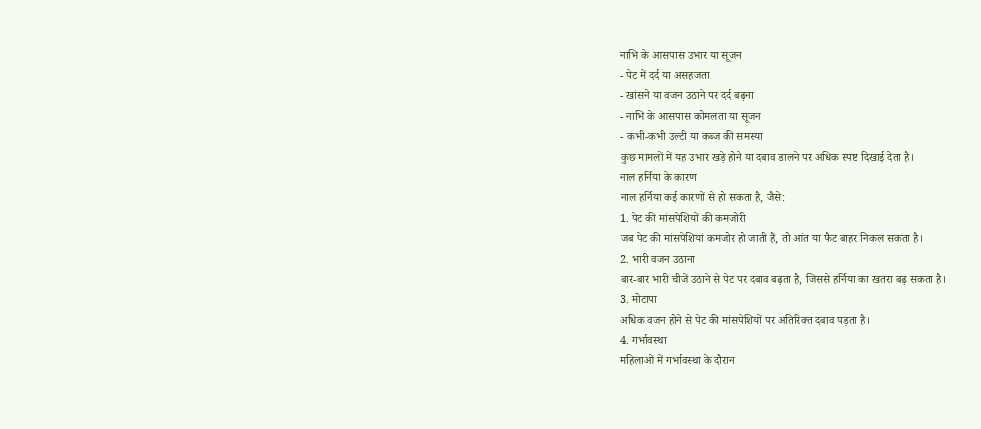नाभि के आसपास उभार या सूजन
- पेट में दर्द या असहजता
- खांसने या वजन उठाने पर दर्द बढ़ना
- नाभि के आसपास कोमलता या सूजन
- कभी-कभी उल्टी या कब्ज की समस्या
कुछ मामलों में यह उभार खड़े होने या दबाव डालने पर अधिक स्पष्ट दिखाई देता है।
नाल हर्निया के कारण
नाल हर्निया कई कारणों से हो सकता है, जैसे:
1. पेट की मांसपेशियों की कमजोरी
जब पेट की मांसपेशियां कमजोर हो जाती हैं, तो आंत या फैट बाहर निकल सकता है।
2. भारी वजन उठाना
बार-बार भारी चीजें उठाने से पेट पर दबाव बढ़ता है, जिससे हर्निया का खतरा बढ़ सकता है।
3. मोटापा
अधिक वजन होने से पेट की मांसपेशियों पर अतिरिक्त दबाव पड़ता है।
4. गर्भावस्था
महिलाओं में गर्भावस्था के दौरान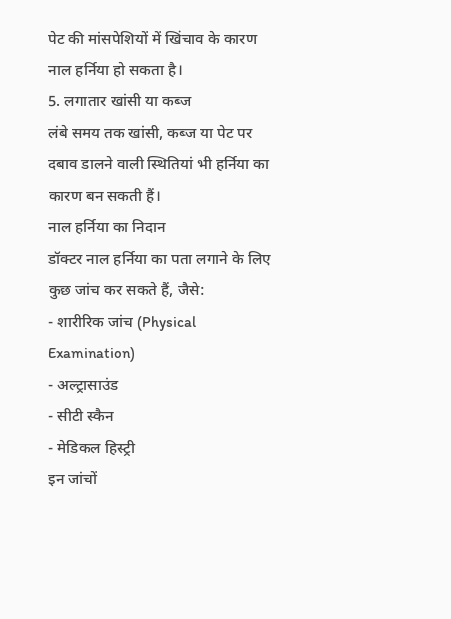पेट की मांसपेशियों में खिंचाव के कारण नाल हर्निया हो सकता है।
5. लगातार खांसी या कब्ज
लंबे समय तक खांसी, कब्ज या पेट पर दबाव डालने वाली स्थितियां भी हर्निया का कारण बन सकती हैं।
नाल हर्निया का निदान
डॉक्टर नाल हर्निया का पता लगाने के लिए कुछ जांच कर सकते हैं, जैसे:
- शारीरिक जांच (Physical Examination)
- अल्ट्रासाउंड
- सीटी स्कैन
- मेडिकल हिस्ट्री
इन जांचों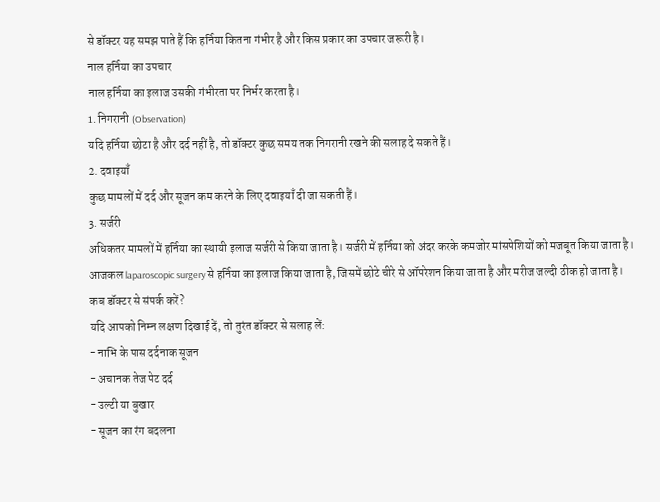से डॉक्टर यह समझ पाते हैं कि हर्निया कितना गंभीर है और किस प्रकार का उपचार जरूरी है।
नाल हर्निया का उपचार
नाल हर्निया का इलाज उसकी गंभीरता पर निर्भर करता है।
1. निगरानी (Observation)
यदि हर्निया छोटा है और दर्द नहीं है, तो डॉक्टर कुछ समय तक निगरानी रखने की सलाह दे सकते हैं।
2. दवाइयाँ
कुछ मामलों में दर्द और सूजन कम करने के लिए दवाइयाँ दी जा सकती हैं।
3. सर्जरी
अधिकतर मामलों में हर्निया का स्थायी इलाज सर्जरी से किया जाता है। सर्जरी में हर्निया को अंदर करके कमजोर मांसपेशियों को मजबूत किया जाता है।
आजकल laparoscopic surgery से हर्निया का इलाज किया जाता है, जिसमें छोटे चीरे से ऑपरेशन किया जाता है और मरीज जल्दी ठीक हो जाता है।
कब डॉक्टर से संपर्क करें?
यदि आपको निम्न लक्षण दिखाई दें, तो तुरंत डॉक्टर से सलाह लें:
- नाभि के पास दर्दनाक सूजन
- अचानक तेज पेट दर्द
- उल्टी या बुखार
- सूजन का रंग बदलना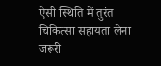ऐसी स्थिति में तुरंत चिकित्सा सहायता लेना जरूरी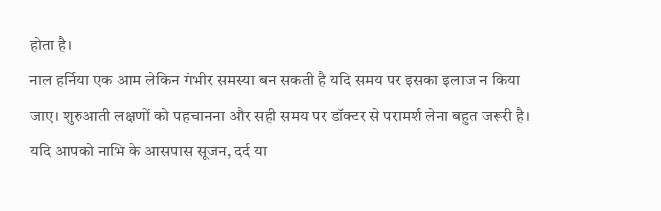होता है।
नाल हर्निया एक आम लेकिन गंभीर समस्या बन सकती है यदि समय पर इसका इलाज न किया जाए। शुरुआती लक्षणों को पहचानना और सही समय पर डॉक्टर से परामर्श लेना बहुत जरूरी है।
यदि आपको नाभि के आसपास सूजन, दर्द या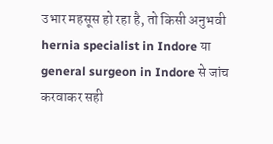उभार महसूस हो रहा है, तो किसी अनुभवी hernia specialist in Indore या general surgeon in Indore से जांच करवाकर सही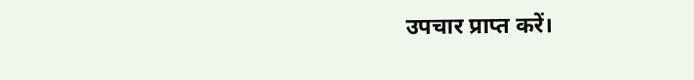उपचार प्राप्त करें।